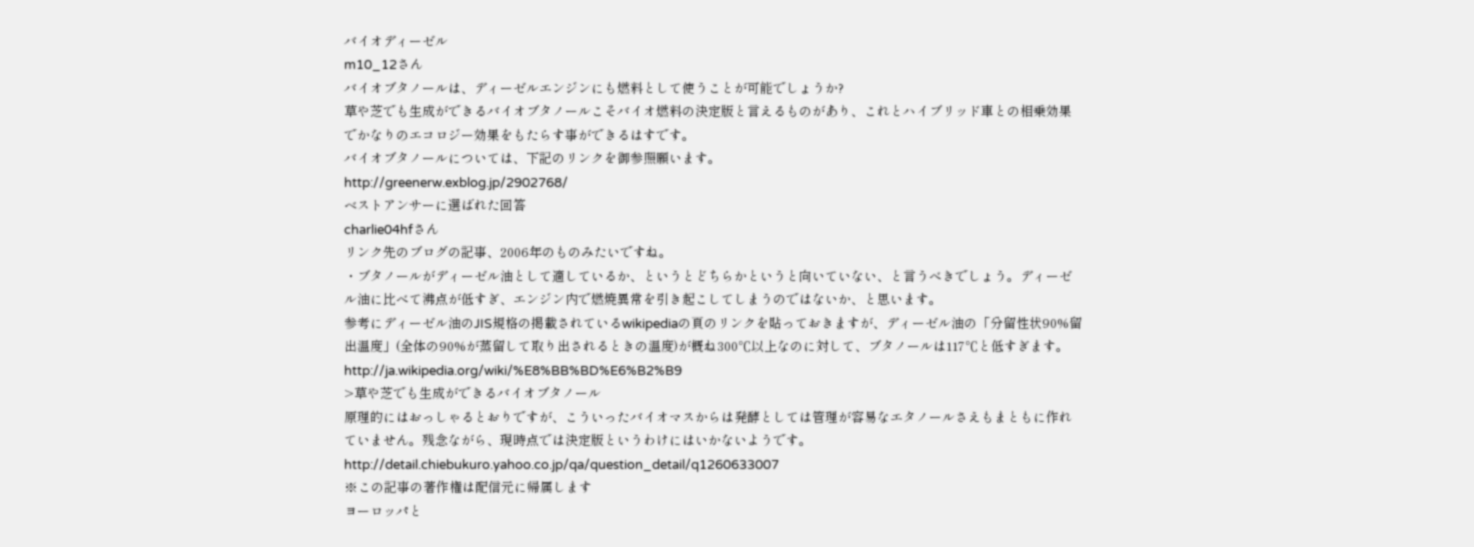バイオディーゼル
m10_12さん
バイオブタノールは、ディーゼルエンジンにも燃料として使うことが可能でしょうか?
草や芝でも生成ができるバイオブタノールこそバイオ燃料の決定版と言えるものがあり、これとハイブリッド車との相乗効果でかなりのエコロジー効果をもたらす事ができるはすです。
バイオブタノールについては、下記のリンクを御参照願います。
http://greenerw.exblog.jp/2902768/
ベストアンサーに選ばれた回答
charlie04hfさん
リンク先のブログの記事、2006年のものみたいですね。
・ブタノールがディーゼル油として適しているか、というとどちらかというと向いていない、と言うべきでしょう。ディーゼル油に比べて沸点が低すぎ、エンジン内で燃焼異常を引き起こしてしまうのではないか、と思います。
参考にディーゼル油のJIS規格の掲載されているwikipediaの頁のリンクを貼っておきますが、ディーゼル油の「分留性状90%留出温度」(全体の90%が蒸留して取り出されるときの温度)が概ね300℃以上なのに対して、ブタノールは117℃と低すぎます。
http://ja.wikipedia.org/wiki/%E8%BB%BD%E6%B2%B9
>草や芝でも生成ができるバイオブタノール
原理的にはおっしゃるとおりですが、こういったバイオマスからは発酵としては管理が容易なエタノールさえもまともに作れていません。残念ながら、現時点では決定版というわけにはいかないようです。
http://detail.chiebukuro.yahoo.co.jp/qa/question_detail/q1260633007
※この記事の著作権は配信元に帰属します
ヨーロッパと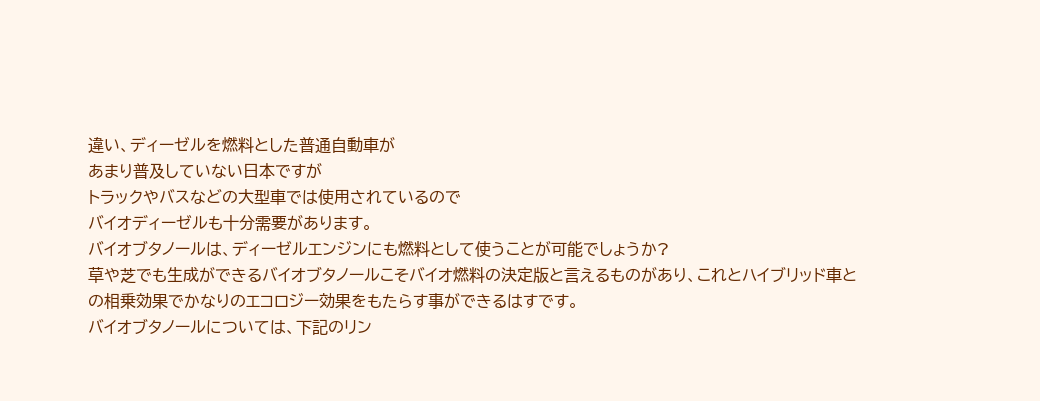違い、ディーゼルを燃料とした普通自動車が
あまり普及していない日本ですが
トラックやバスなどの大型車では使用されているので
バイオディーゼルも十分需要があります。
バイオブタノールは、ディーゼルエンジンにも燃料として使うことが可能でしょうか?
草や芝でも生成ができるバイオブタノールこそバイオ燃料の決定版と言えるものがあり、これとハイブリッド車との相乗効果でかなりのエコロジー効果をもたらす事ができるはすです。
バイオブタノールについては、下記のリン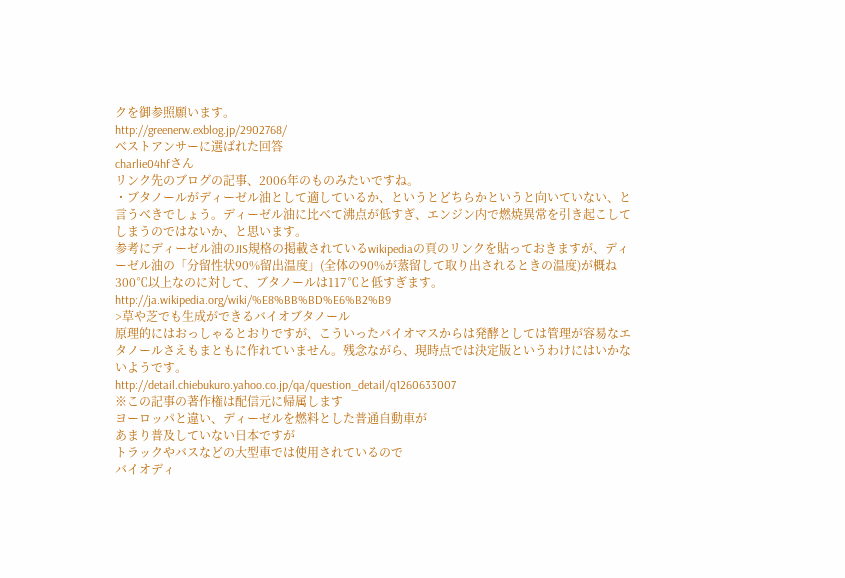クを御参照願います。
http://greenerw.exblog.jp/2902768/
ベストアンサーに選ばれた回答
charlie04hfさん
リンク先のブログの記事、2006年のものみたいですね。
・ブタノールがディーゼル油として適しているか、というとどちらかというと向いていない、と言うべきでしょう。ディーゼル油に比べて沸点が低すぎ、エンジン内で燃焼異常を引き起こしてしまうのではないか、と思います。
参考にディーゼル油のJIS規格の掲載されているwikipediaの頁のリンクを貼っておきますが、ディーゼル油の「分留性状90%留出温度」(全体の90%が蒸留して取り出されるときの温度)が概ね300℃以上なのに対して、ブタノールは117℃と低すぎます。
http://ja.wikipedia.org/wiki/%E8%BB%BD%E6%B2%B9
>草や芝でも生成ができるバイオブタノール
原理的にはおっしゃるとおりですが、こういったバイオマスからは発酵としては管理が容易なエタノールさえもまともに作れていません。残念ながら、現時点では決定版というわけにはいかないようです。
http://detail.chiebukuro.yahoo.co.jp/qa/question_detail/q1260633007
※この記事の著作権は配信元に帰属します
ヨーロッパと違い、ディーゼルを燃料とした普通自動車が
あまり普及していない日本ですが
トラックやバスなどの大型車では使用されているので
バイオディ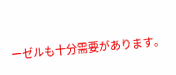ーゼルも十分需要があります。